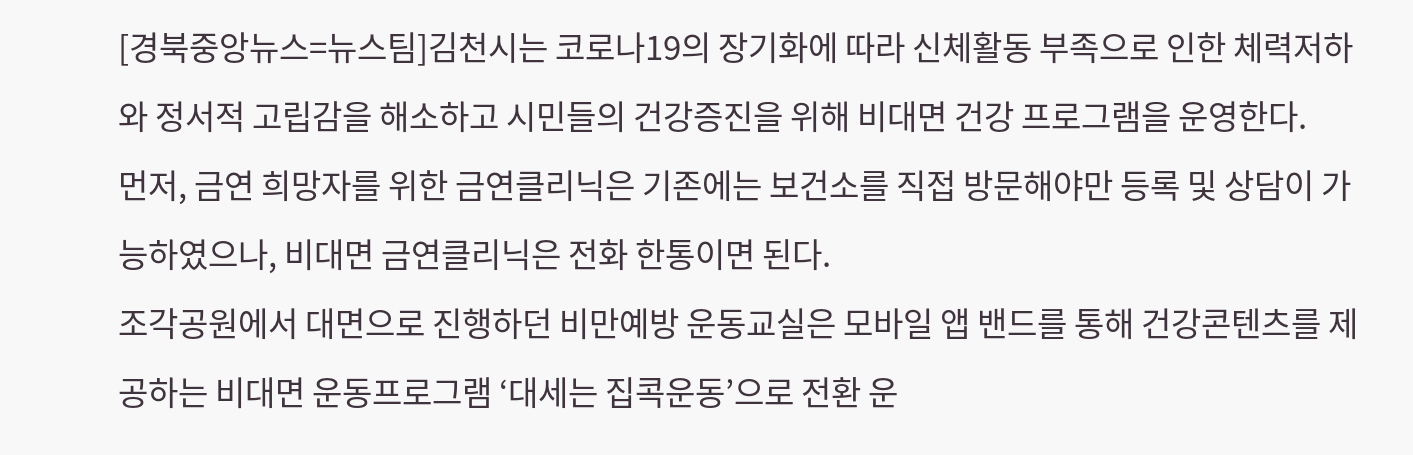[경북중앙뉴스=뉴스팀]김천시는 코로나19의 장기화에 따라 신체활동 부족으로 인한 체력저하와 정서적 고립감을 해소하고 시민들의 건강증진을 위해 비대면 건강 프로그램을 운영한다.
먼저, 금연 희망자를 위한 금연클리닉은 기존에는 보건소를 직접 방문해야만 등록 및 상담이 가능하였으나, 비대면 금연클리닉은 전화 한통이면 된다.
조각공원에서 대면으로 진행하던 비만예방 운동교실은 모바일 앱 밴드를 통해 건강콘텐츠를 제공하는 비대면 운동프로그램 ‘대세는 집콕운동’으로 전환 운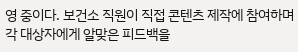영 중이다. 보건소 직원이 직접 콘텐츠 제작에 참여하며 각 대상자에게 알맞은 피드백을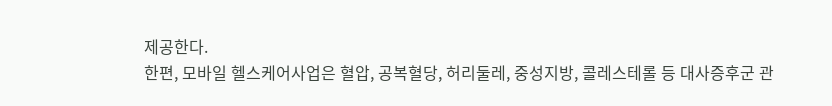제공한다.
한편, 모바일 헬스케어사업은 혈압, 공복혈당, 허리둘레, 중성지방, 콜레스테롤 등 대사증후군 관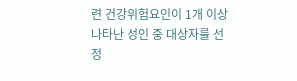련 건강위험요인이 1개 이상 나타난 성인 중 대상자를 선정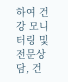하여 건강 모니터링 및 전문상담, 건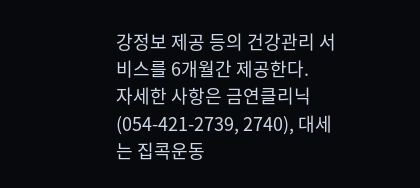강정보 제공 등의 건강관리 서비스를 6개월간 제공한다.
자세한 사항은 금연클리닉(054-421-2739, 2740), 대세는 집콕운동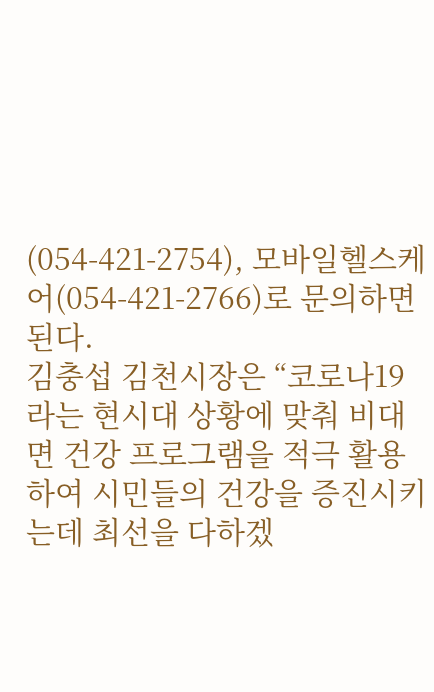(054-421-2754), 모바일헬스케어(054-421-2766)로 문의하면 된다.
김충섭 김천시장은 “코로나19라는 현시대 상황에 맞춰 비대면 건강 프로그램을 적극 활용하여 시민들의 건강을 증진시키는데 최선을 다하겠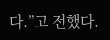다.”고 전했다.